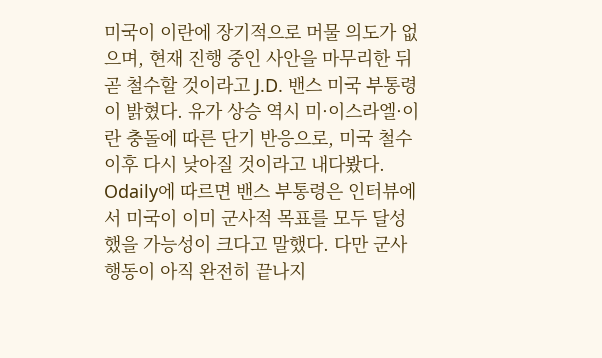미국이 이란에 장기적으로 머물 의도가 없으며, 현재 진행 중인 사안을 마무리한 뒤 곧 철수할 것이라고 J.D. 밴스 미국 부통령이 밝혔다. 유가 상승 역시 미·이스라엘·이란 충돌에 따른 단기 반응으로, 미국 철수 이후 다시 낮아질 것이라고 내다봤다.
Odaily에 따르면 밴스 부통령은 인터뷰에서 미국이 이미 군사적 목표를 모두 달성했을 가능성이 크다고 말했다. 다만 군사행동이 아직 완전히 끝나지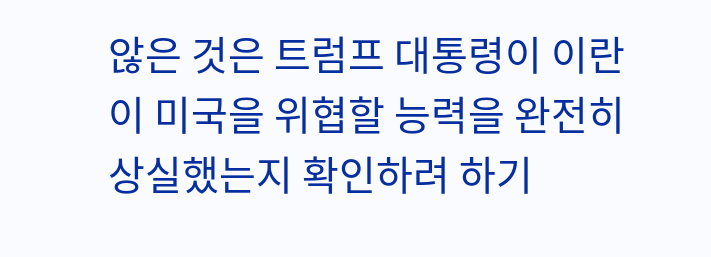않은 것은 트럼프 대통령이 이란이 미국을 위협할 능력을 완전히 상실했는지 확인하려 하기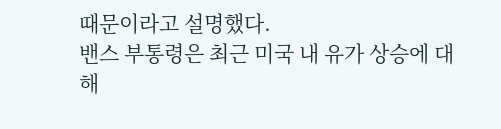때문이라고 설명했다.
밴스 부통령은 최근 미국 내 유가 상승에 대해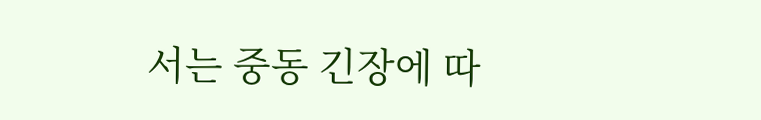서는 중동 긴장에 따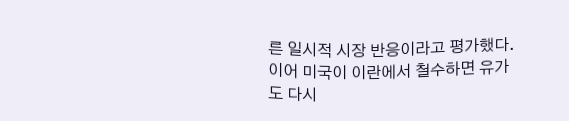른 일시적 시장 반응이라고 평가했다. 이어 미국이 이란에서 철수하면 유가도 다시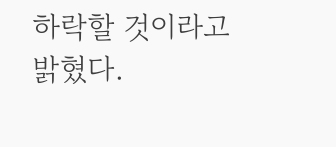하락할 것이라고 밝혔다.